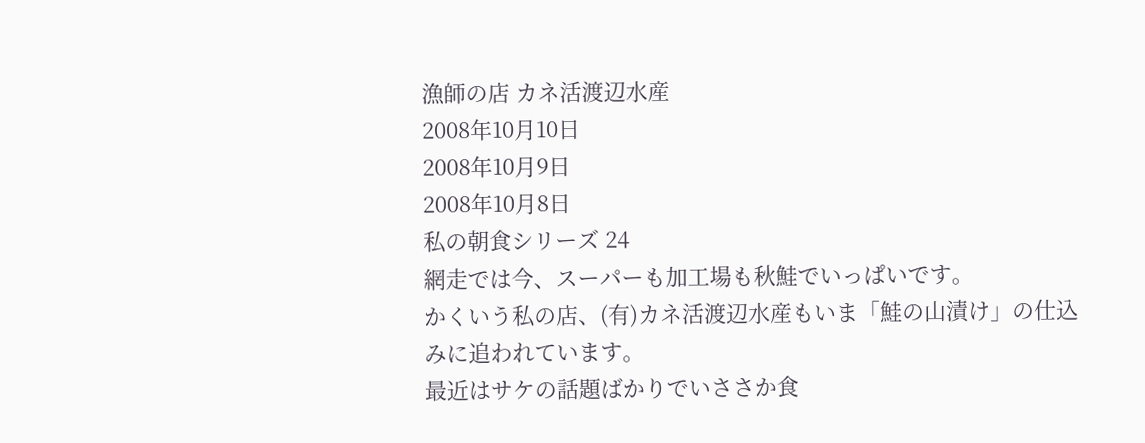漁師の店 カネ活渡辺水産
2008年10月10日
2008年10月9日
2008年10月8日
私の朝食シリーズ 24
網走では今、スーパーも加工場も秋鮭でいっぱいです。
かくいう私の店、(有)カネ活渡辺水産もいま「鮭の山漬け」の仕込みに追われています。
最近はサケの話題ばかりでいささか食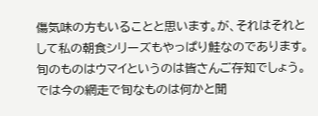傷気味の方もいることと思います。が、それはそれとして私の朝食シリーズもやっぱり鮭なのであります。
旬のものはウマイというのは皆さんご存知でしょう。
では今の網走で旬なものは何かと聞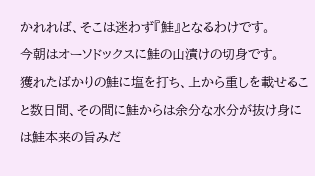かれれば、そこは迷わず『鮭』となるわけです。
今朝はオーソドックスに鮭の山漬けの切身です。
獲れたばかりの鮭に塩を打ち、上から重しを載せること数日間、その間に鮭からは余分な水分が抜け身には鮭本来の旨みだ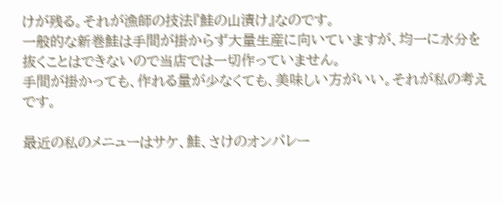けが残る。それが漁師の技法『鮭の山漬け』なのです。
一般的な新巻鮭は手間が掛からず大量生産に向いていますが、均一に水分を抜くことはできないので当店では一切作っていません。
手間が掛かっても、作れる量が少なくても、美味しい方がいい。それが私の考えです。

最近の私のメニューはサケ、鮭、さけのオンパレー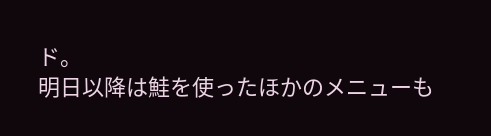ド。
明日以降は鮭を使ったほかのメニューも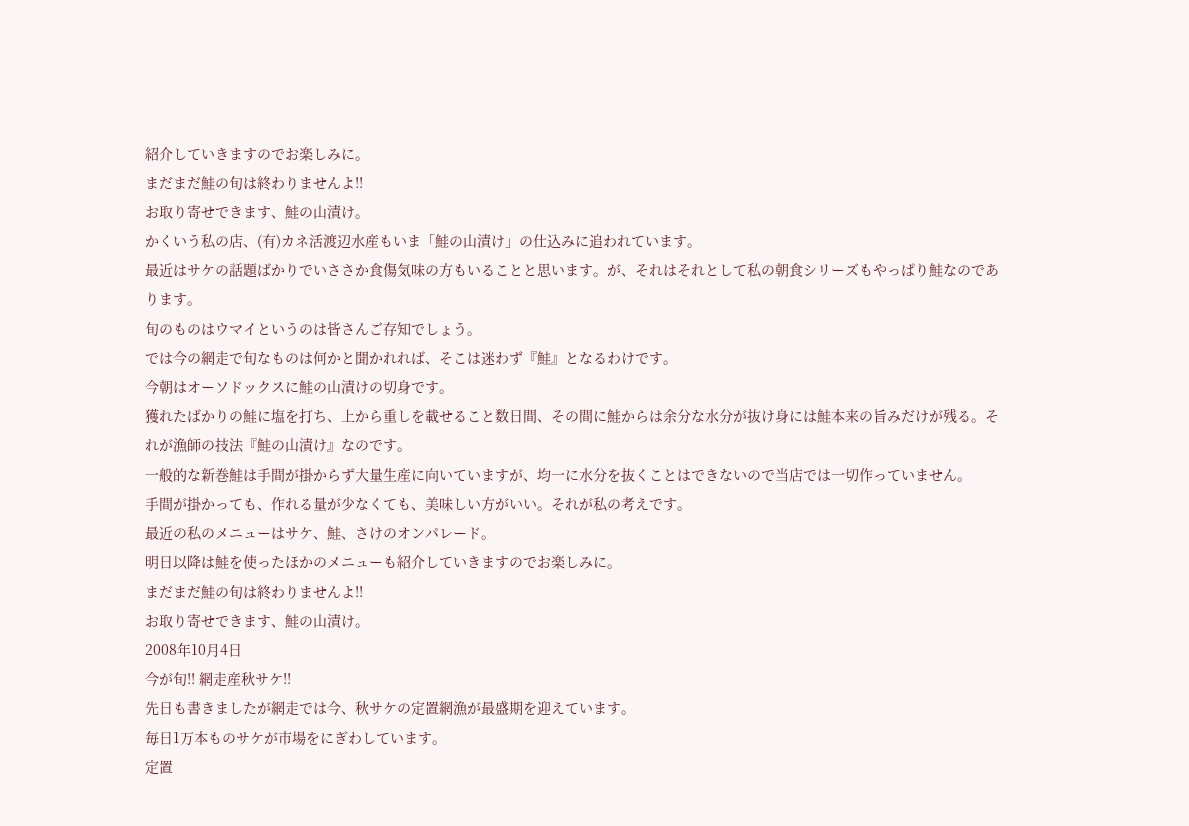紹介していきますのでお楽しみに。
まだまだ鮭の旬は終わりませんよ!!
お取り寄せできます、鮭の山漬け。
かくいう私の店、(有)カネ活渡辺水産もいま「鮭の山漬け」の仕込みに追われています。
最近はサケの話題ばかりでいささか食傷気味の方もいることと思います。が、それはそれとして私の朝食シリーズもやっぱり鮭なのであります。
旬のものはウマイというのは皆さんご存知でしょう。
では今の網走で旬なものは何かと聞かれれば、そこは迷わず『鮭』となるわけです。
今朝はオーソドックスに鮭の山漬けの切身です。
獲れたばかりの鮭に塩を打ち、上から重しを載せること数日間、その間に鮭からは余分な水分が抜け身には鮭本来の旨みだけが残る。それが漁師の技法『鮭の山漬け』なのです。
一般的な新巻鮭は手間が掛からず大量生産に向いていますが、均一に水分を抜くことはできないので当店では一切作っていません。
手間が掛かっても、作れる量が少なくても、美味しい方がいい。それが私の考えです。
最近の私のメニューはサケ、鮭、さけのオンパレード。
明日以降は鮭を使ったほかのメニューも紹介していきますのでお楽しみに。
まだまだ鮭の旬は終わりませんよ!!
お取り寄せできます、鮭の山漬け。
2008年10月4日
今が旬!! 網走産秋サケ!!
先日も書きましたが網走では今、秋サケの定置網漁が最盛期を迎えています。
毎日1万本ものサケが市場をにぎわしています。
定置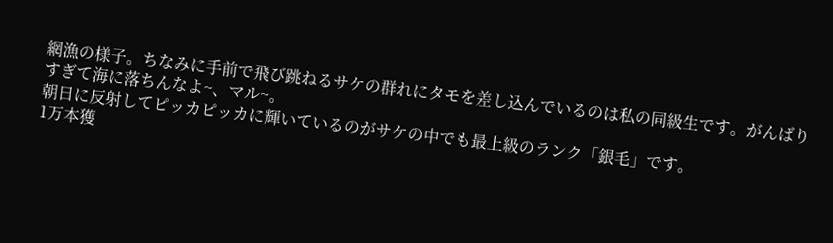網漁の様子。ちなみに手前で飛び跳ねるサケの群れにタモを差し込んでいるのは私の同級生です。がんばりすぎて海に落ちんなよ~、マル~。
朝日に反射してピッカピッカに輝いているのがサケの中でも最上級のランク「銀毛」です。
1万本獲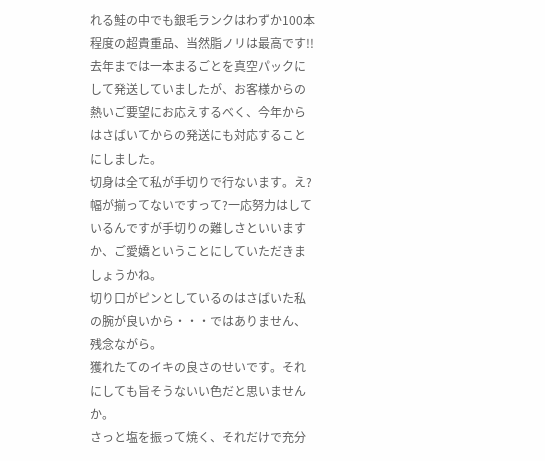れる鮭の中でも銀毛ランクはわずか100本程度の超貴重品、当然脂ノリは最高です!!
去年までは一本まるごとを真空パックにして発送していましたが、お客様からの熱いご要望にお応えするべく、今年からはさばいてからの発送にも対応することにしました。
切身は全て私が手切りで行ないます。え?幅が揃ってないですって?一応努力はしているんですが手切りの難しさといいますか、ご愛嬌ということにしていただきましょうかね。
切り口がピンとしているのはさばいた私の腕が良いから・・・ではありません、残念ながら。
獲れたてのイキの良さのせいです。それにしても旨そうないい色だと思いませんか。
さっと塩を振って焼く、それだけで充分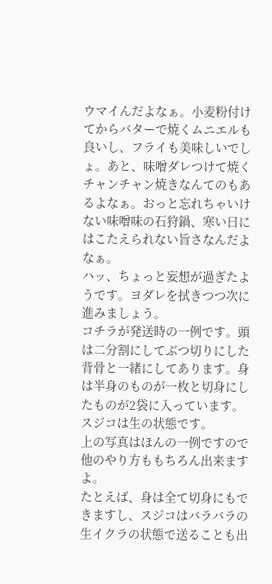ウマイんだよなぁ。小麦粉付けてからバターで焼くムニエルも良いし、フライも美味しいでしょ。あと、味噌ダレつけて焼くチャンチャン焼きなんてのもあるよなぁ。おっと忘れちゃいけない味噌味の石狩鍋、寒い日にはこたえられない旨さなんだよなぁ。
ハッ、ちょっと妄想が過ぎたようです。ヨダレを拭きつつ次に進みましょう。
コチラが発送時の一例です。頭は二分割にしてぶつ切りにした背骨と一緒にしてあります。身は半身のものが一枚と切身にしたものが2袋に入っています。スジコは生の状態です。
上の写真はほんの一例ですので他のやり方ももちろん出来ますよ。
たとえば、身は全て切身にもできますし、スジコはバラバラの生イクラの状態で送ることも出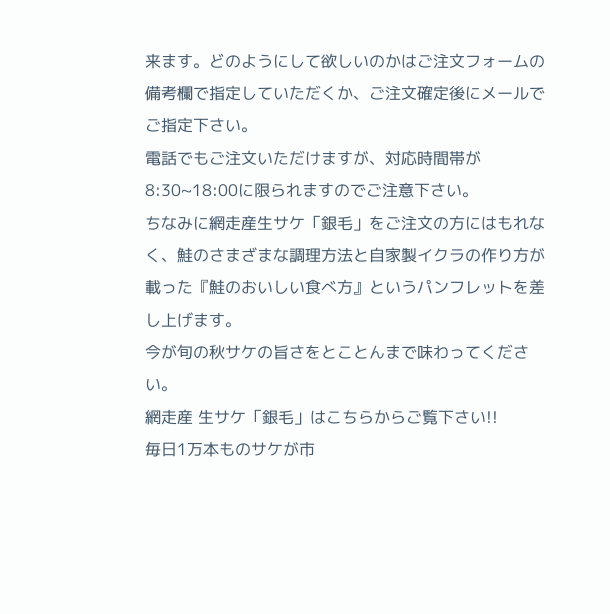来ます。どのようにして欲しいのかはご注文フォームの備考欄で指定していただくか、ご注文確定後にメールでご指定下さい。
電話でもご注文いただけますが、対応時間帯が8:30~18:00に限られますのでご注意下さい。
ちなみに網走産生サケ「銀毛」をご注文の方にはもれなく、鮭のさまざまな調理方法と自家製イクラの作り方が載った『鮭のおいしい食べ方』というパンフレットを差し上げます。
今が旬の秋サケの旨さをとことんまで味わってください。
網走産 生サケ「銀毛」はこちらからご覧下さい!!
毎日1万本ものサケが市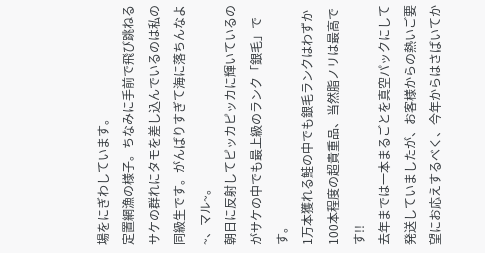場をにぎわしています。
定置網漁の様子。ちなみに手前で飛び跳ねるサケの群れにタモを差し込んでいるのは私の同級生です。がんばりすぎて海に落ちんなよ~、マル~。
朝日に反射してピッカピッカに輝いているのがサケの中でも最上級のランク「銀毛」です。
1万本獲れる鮭の中でも銀毛ランクはわずか100本程度の超貴重品、当然脂ノリは最高です!!
去年までは一本まるごとを真空パックにして発送していましたが、お客様からの熱いご要望にお応えするべく、今年からはさばいてか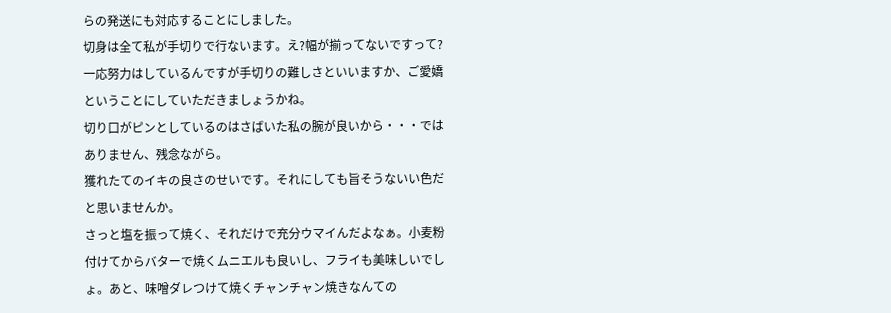らの発送にも対応することにしました。
切身は全て私が手切りで行ないます。え?幅が揃ってないですって?一応努力はしているんですが手切りの難しさといいますか、ご愛嬌ということにしていただきましょうかね。
切り口がピンとしているのはさばいた私の腕が良いから・・・ではありません、残念ながら。
獲れたてのイキの良さのせいです。それにしても旨そうないい色だと思いませんか。
さっと塩を振って焼く、それだけで充分ウマイんだよなぁ。小麦粉付けてからバターで焼くムニエルも良いし、フライも美味しいでしょ。あと、味噌ダレつけて焼くチャンチャン焼きなんての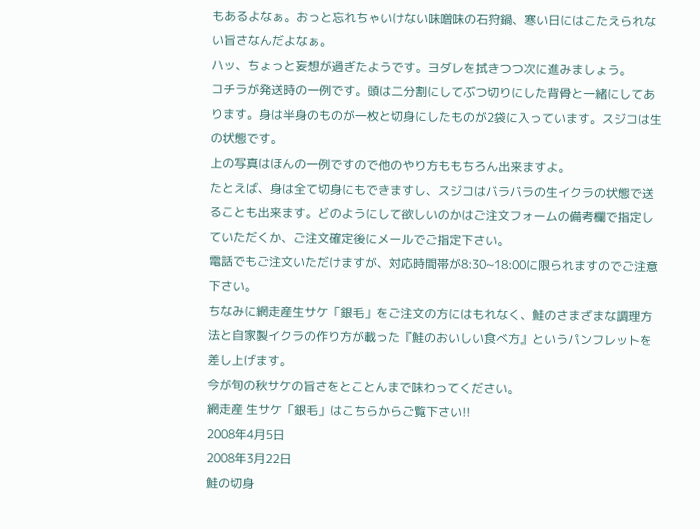もあるよなぁ。おっと忘れちゃいけない味噌味の石狩鍋、寒い日にはこたえられない旨さなんだよなぁ。
ハッ、ちょっと妄想が過ぎたようです。ヨダレを拭きつつ次に進みましょう。
コチラが発送時の一例です。頭は二分割にしてぶつ切りにした背骨と一緒にしてあります。身は半身のものが一枚と切身にしたものが2袋に入っています。スジコは生の状態です。
上の写真はほんの一例ですので他のやり方ももちろん出来ますよ。
たとえば、身は全て切身にもできますし、スジコはバラバラの生イクラの状態で送ることも出来ます。どのようにして欲しいのかはご注文フォームの備考欄で指定していただくか、ご注文確定後にメールでご指定下さい。
電話でもご注文いただけますが、対応時間帯が8:30~18:00に限られますのでご注意下さい。
ちなみに網走産生サケ「銀毛」をご注文の方にはもれなく、鮭のさまざまな調理方法と自家製イクラの作り方が載った『鮭のおいしい食べ方』というパンフレットを差し上げます。
今が旬の秋サケの旨さをとことんまで味わってください。
網走産 生サケ「銀毛」はこちらからご覧下さい!!
2008年4月5日
2008年3月22日
鮭の切身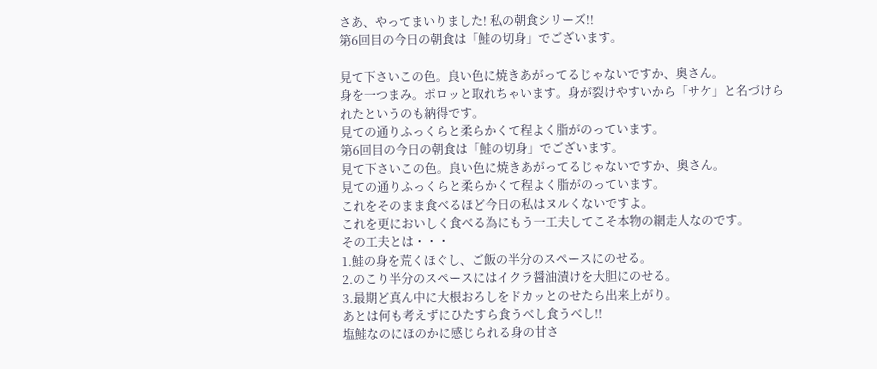さあ、やってまいりました! 私の朝食シリーズ!!
第6回目の今日の朝食は「鮭の切身」でございます。

見て下さいこの色。良い色に焼きあがってるじゃないですか、奥さん。
身を一つまみ。ポロッと取れちゃいます。身が裂けやすいから「サケ」と名づけられたというのも納得です。
見ての通りふっくらと柔らかくて程よく脂がのっています。
第6回目の今日の朝食は「鮭の切身」でございます。
見て下さいこの色。良い色に焼きあがってるじゃないですか、奥さん。
見ての通りふっくらと柔らかくて程よく脂がのっています。
これをそのまま食べるほど今日の私はヌルくないですよ。
これを更においしく食べる為にもう一工夫してこそ本物の網走人なのです。
その工夫とは・・・
1.鮭の身を荒くほぐし、ご飯の半分のスペースにのせる。
2.のこり半分のスペースにはイクラ醤油漬けを大胆にのせる。
3.最期ど真ん中に大根おろしをドカッとのせたら出来上がり。
あとは何も考えずにひたすら食うべし食うべし!!
塩鮭なのにほのかに感じられる身の甘さ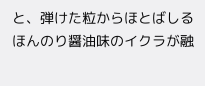と、弾けた粒からほとばしるほんのり醤油味のイクラが融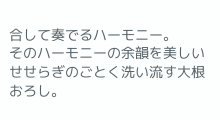合して奏でるハーモニー。
そのハーモニーの余韻を美しいせせらぎのごとく洗い流す大根おろし。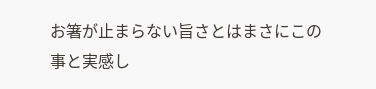お箸が止まらない旨さとはまさにこの事と実感し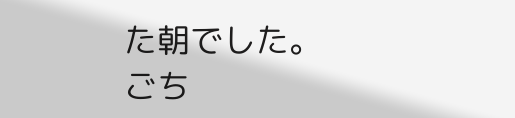た朝でした。
ごち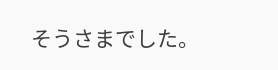そうさまでした。